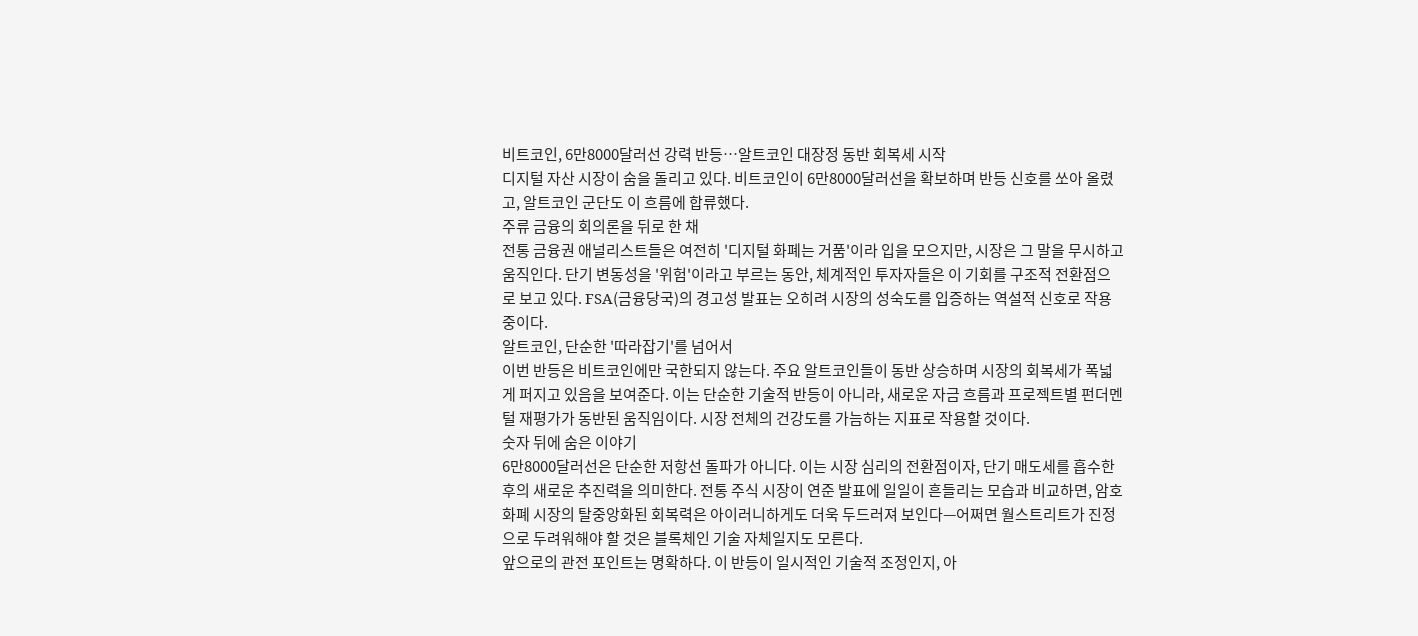비트코인, 6만8000달러선 강력 반등…알트코인 대장정 동반 회복세 시작
디지털 자산 시장이 숨을 돌리고 있다. 비트코인이 6만8000달러선을 확보하며 반등 신호를 쏘아 올렸고, 알트코인 군단도 이 흐름에 합류했다.
주류 금융의 회의론을 뒤로 한 채
전통 금융권 애널리스트들은 여전히 '디지털 화폐는 거품'이라 입을 모으지만, 시장은 그 말을 무시하고 움직인다. 단기 변동성을 '위험'이라고 부르는 동안, 체계적인 투자자들은 이 기회를 구조적 전환점으로 보고 있다. FSA(금융당국)의 경고성 발표는 오히려 시장의 성숙도를 입증하는 역설적 신호로 작용 중이다.
알트코인, 단순한 '따라잡기'를 넘어서
이번 반등은 비트코인에만 국한되지 않는다. 주요 알트코인들이 동반 상승하며 시장의 회복세가 폭넓게 퍼지고 있음을 보여준다. 이는 단순한 기술적 반등이 아니라, 새로운 자금 흐름과 프로젝트별 펀더멘털 재평가가 동반된 움직임이다. 시장 전체의 건강도를 가늠하는 지표로 작용할 것이다.
숫자 뒤에 숨은 이야기
6만8000달러선은 단순한 저항선 돌파가 아니다. 이는 시장 심리의 전환점이자, 단기 매도세를 흡수한 후의 새로운 추진력을 의미한다. 전통 주식 시장이 연준 발표에 일일이 흔들리는 모습과 비교하면, 암호화폐 시장의 탈중앙화된 회복력은 아이러니하게도 더욱 두드러져 보인다—어쩌면 월스트리트가 진정으로 두려워해야 할 것은 블록체인 기술 자체일지도 모른다.
앞으로의 관전 포인트는 명확하다. 이 반등이 일시적인 기술적 조정인지, 아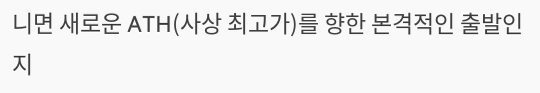니면 새로운 ATH(사상 최고가)를 향한 본격적인 출발인지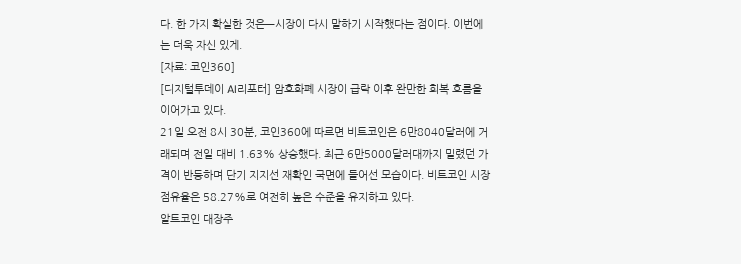다. 한 가지 확실한 것은—시장이 다시 말하기 시작했다는 점이다. 이번에는 더욱 자신 있게.
[자료: 코인360]
[디지털투데이 AI리포터] 암호화폐 시장이 급락 이후 완만한 회복 흐름을 이어가고 있다.
21일 오전 8시 30분, 코인360에 따르면 비트코인은 6만8040달러에 거래되며 전일 대비 1.63% 상승했다. 최근 6만5000달러대까지 밀렸던 가격이 반등하며 단기 지지선 재확인 국면에 들어선 모습이다. 비트코인 시장 점유율은 58.27%로 여전히 높은 수준을 유지하고 있다.
알트코인 대장주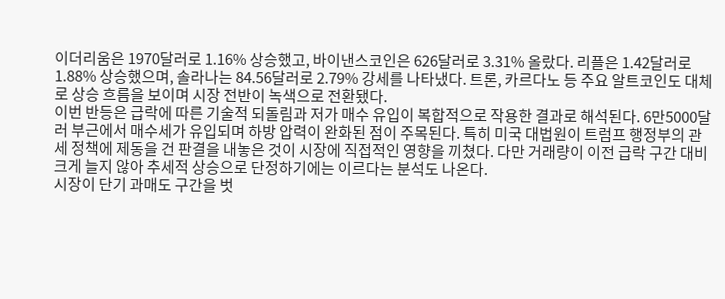이더리움은 1970달러로 1.16% 상승했고, 바이낸스코인은 626달러로 3.31% 올랐다. 리플은 1.42달러로 1.88% 상승했으며, 솔라나는 84.56달러로 2.79% 강세를 나타냈다. 트론, 카르다노 등 주요 알트코인도 대체로 상승 흐름을 보이며 시장 전반이 녹색으로 전환됐다.
이번 반등은 급락에 따른 기술적 되돌림과 저가 매수 유입이 복합적으로 작용한 결과로 해석된다. 6만5000달러 부근에서 매수세가 유입되며 하방 압력이 완화된 점이 주목된다. 특히 미국 대법원이 트럼프 행정부의 관세 정책에 제동을 건 판결을 내놓은 것이 시장에 직접적인 영향을 끼쳤다. 다만 거래량이 이전 급락 구간 대비 크게 늘지 않아 추세적 상승으로 단정하기에는 이르다는 분석도 나온다.
시장이 단기 과매도 구간을 벗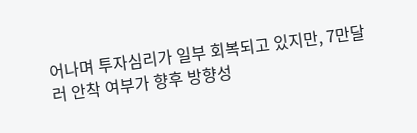어나며 투자심리가 일부 회복되고 있지만, 7만달러 안착 여부가 향후 방향성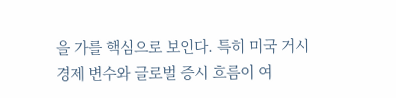을 가를 핵심으로 보인다. 특히 미국 거시경제 변수와 글로벌 증시 흐름이 여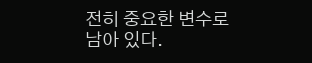전히 중요한 변수로 남아 있다.